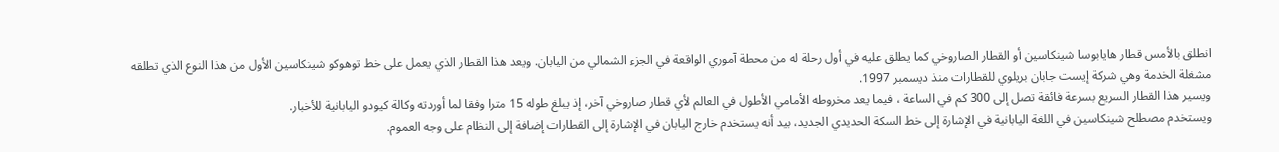انطلق بالأمس قطار هايابوسا شينكاسين أو القطار الصاروخي كما يطلق عليه في أول رحلة له من محطة آموري الواقعة في الجزء الشمالي من اليابان. ويعد هذا القطار الذي يعمل على خط توهوكو شينكاسين الأول من هذا النوع الذي تطلقه مشغلة الخدمة وهي شركة إيست جابان بريلوي للقطارات منذ ديسمبر 1997.
ويسير هذا القطار السريع بسرعة فائقة تصل إلى 300 كم في الساعة ، فيما يعد مخروطه الأمامي الأطول في العالم لأي قطار صاروخي آخر، إذ يبلغ طوله 15 مترا وفقا لما أوردته وكالة كيودو اليابانية للأخبار.
ويستخدم مصطلح شينكاسين في اللغة اليابانية في الإشارة إلى خط السكة الحديدي الجديد، بيد أنه يستخدم خارج اليابان في الإشارة إلى القطارات إضافة إلى النظام على وجه العموم.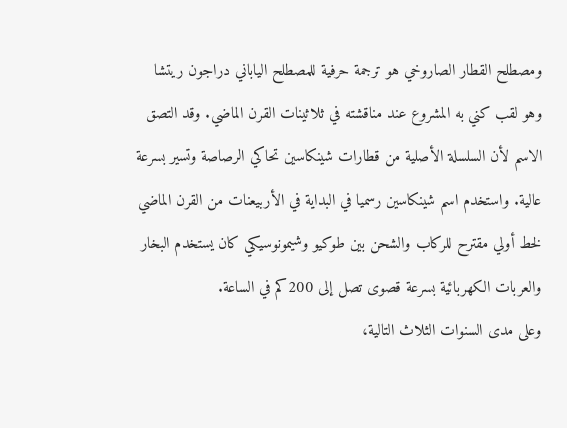ومصطلح القطار الصاروخي هو ترجمة حرفية للمصطلح الياباني دراجون ريتشا وهو لقب كني به المشروع عند مناقشته في ثلاثينات القرن الماضي. وقد التصق الاسم لأن السلسلة الأصلية من قطارات شينكاسين تحاكي الرصاصة وتسير بسرعة عالية. واستخدم اسم شينكاسين رسميا في البداية في الأربيعنات من القرن الماضي لخط أولي مقترح للركاب والشحن بين طوكيو وشيمونوسيكي كان يستخدم البخار والعربات الكهربائية بسرعة قصوى تصل إلى 200كم في الساعة.
وعلى مدى السنوات الثلاث التالية،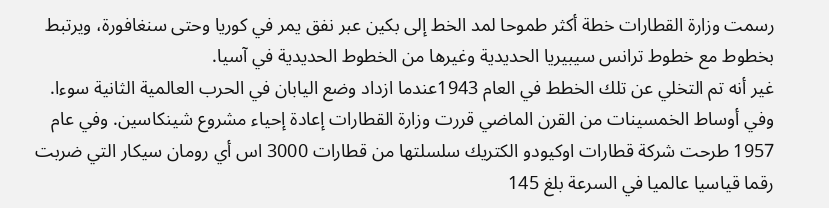رسمت وزارة القطارات خطة أكثر طموحا لمد الخط إلى بكين عبر نفق يمر في كوريا وحتى سنغافورة، ويرتبط بخطوط مع خطوط ترانس سيبيريا الحديدية وغيرها من الخطوط الحديدية في آسيا.
غير أنه تم التخلي عن تلك الخطط في العام 1943عندما ازداد وضع اليابان في الحرب العالمية الثانية سوءا. وفي أوساط الخمسينات من القرن الماضي قررت وزارة القطارات إعادة إحياء مشروع شينكاسين. وفي عام 1957 طرحت شركة قطارات اوكيودو الكتريك سلسلتها من قطارات 3000 اس أي رومان سيكار التي ضربت رقما قياسيا عالميا في السرعة بلغ 145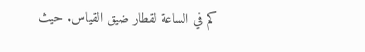كم في الساعة لقطار ضيق القياس. حيث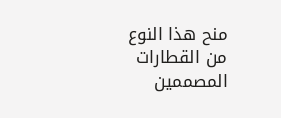منح هذا النوع من القطارات المصممين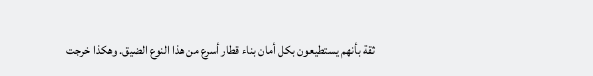ثقة بأنهم يستطيعون بكل أمان بناء قطار أسرع من هذا النوع الضيق. وهكذا خرجت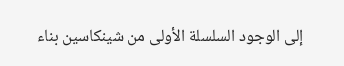إلى الوجود السلسلة الأولى من شينكاسين بناء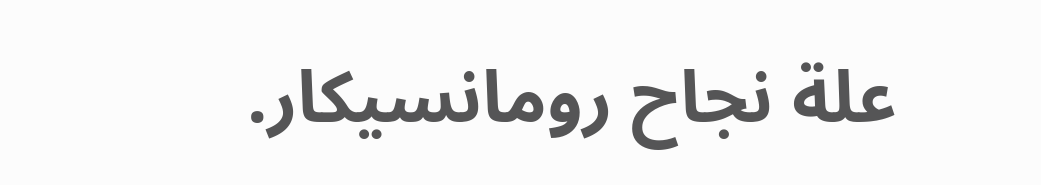علة نجاح رومانسيكار.